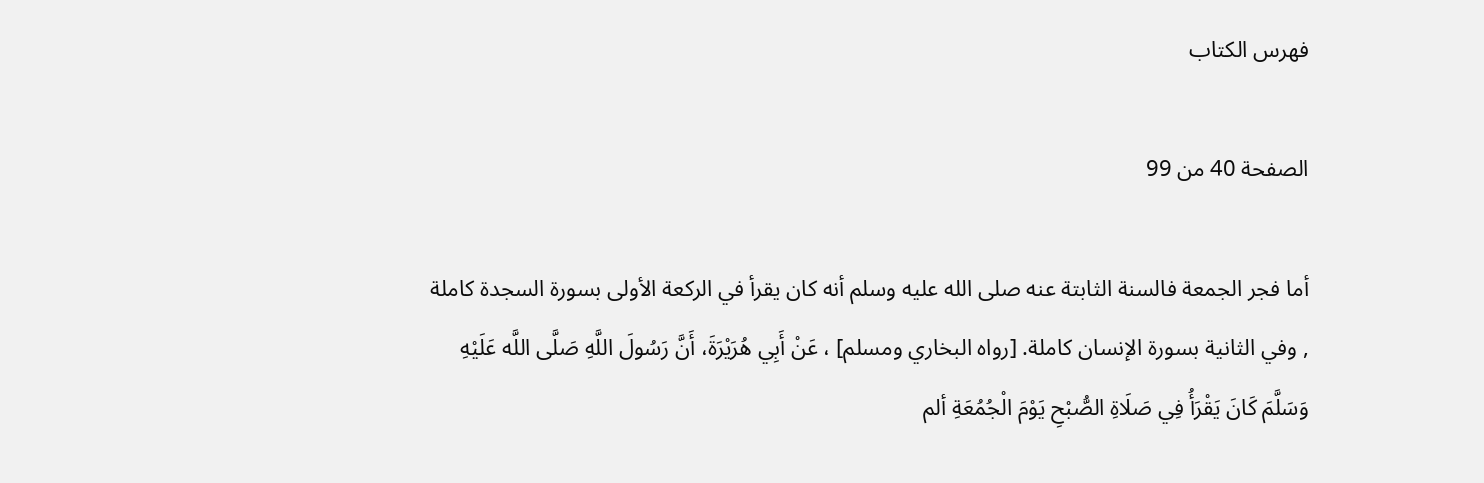فهرس الكتاب

الصفحة 40 من 99

أما فجر الجمعة فالسنة الثابتة عنه صلى الله عليه وسلم أنه كان يقرأ في الركعة الأولى بسورة السجدة كاملة , وفي الثانية بسورة الإنسان كاملة. [رواه البخاري ومسلم] ، عَنْ أَبِي هُرَيْرَةَ، أَنَّ رَسُولَ اللَّهِ صَلَّى اللَّه عَلَيْهِ وَسَلَّمَ كَانَ يَقْرَأُ فِي صَلَاةِ الصُّبْحِ يَوْمَ الْجُمُعَةِ ألم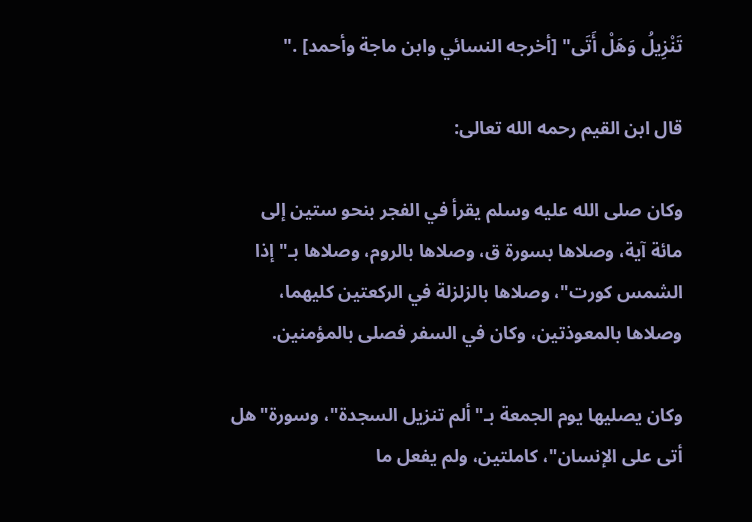تَنْزِيلُ وَهَلْ أَتَى" [أخرجه النسائي وابن ماجة وأحمد] ."

قال ابن القيم رحمه الله تعالى:

وكان صلى الله عليه وسلم يقرأ في الفجر بنحو ستين إلى مائة آية، وصلاها بسورة ق، وصلاها بالروم، وصلاها بـ"إذا الشمس كورت"، وصلاها بالزلزلة في الركعتين كليهما، وصلاها بالمعوذتين، وكان في السفر فصلى بالمؤمنين.

وكان يصليها يوم الجمعة بـ"ألم تنزيل السجدة"، وسورة"هل أتى على الإنسان"، كاملتين، ولم يفعل ما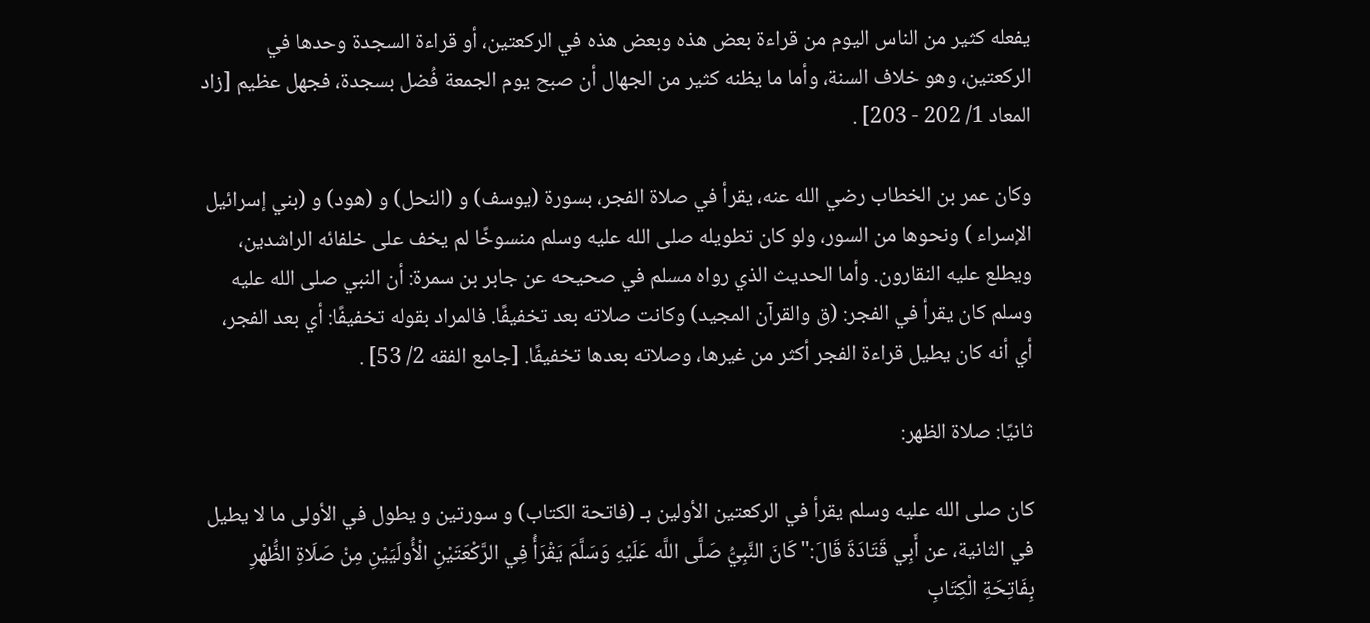يفعله كثير من الناس اليوم من قراءة بعض هذه وبعض هذه في الركعتين، أو قراءة السجدة وحدها في الركعتين، وهو خلاف السنة، وأما ما يظنه كثير من الجهال أن صبح يوم الجمعة فُضل بسجدة، فجهل عظيم [زاد المعاد 1/ 202 - 203] .

وكان عمر بن الخطاب رضي الله عنه، يقرأ في صلاة الفجر، بسورة (يوسف) و (النحل) و (هود) و (بني إسرائيل الإسراء ) ونحوها من السور، ولو كان تطويله صلى الله عليه وسلم منسوخًا لم يخف على خلفائه الراشدين، ويطلع عليه النقارون. وأما الحديث الذي رواه مسلم في صحيحه عن جابر بن سمرة: أن النبي صلى الله عليه وسلم كان يقرأ في الفجر: (ق والقرآن المجيد) وكانت صلاته بعد تخفيفًا. فالمراد بقوله تخفيفًا: أي بعد الفجر، أي أنه كان يطيل قراءة الفجر أكثر من غيرها، وصلاته بعدها تخفيفًا. [جامع الفقه 2/ 53] .

ثانيًا: صلاة الظهر:

كان صلى الله عليه وسلم يقرأ في الركعتين الأولين بـ (فاتحة الكتاب) و سورتين و يطول في الأولى ما لا يطيل في الثانية، عن أَبِي قَتَادَةَ قَالَ:"كَانَ النَّبِيُّ صَلَّى اللَّه عَلَيْهِ وَسَلَّمَ يَقْرَأُ فِي الرَّكْعَتَيْنِ الْأُولَيَيْنِ مِنْ صَلَاةِ الظُّهْرِ بِفَاتِحَةِ الْكِتَابِ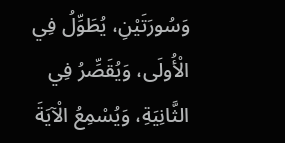وَسُورَتَيْنِ، يُطَوِّلُ فِي الْأُولَى، وَيُقَصِّرُ فِي الثَّانِيَةِ، وَيُسْمِعُ الْآيَةَ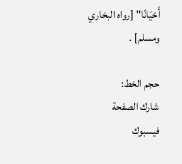أَحْيَانًا" [رواه البخاري ومسلم] .

حجم الخط:
شارك الصفحة
فيسبوك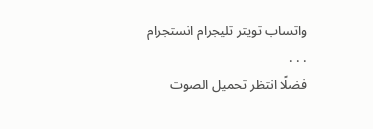واتساب تويتر تليجرام انستجرام
. . .
فضلًا انتظر تحميل الصوت